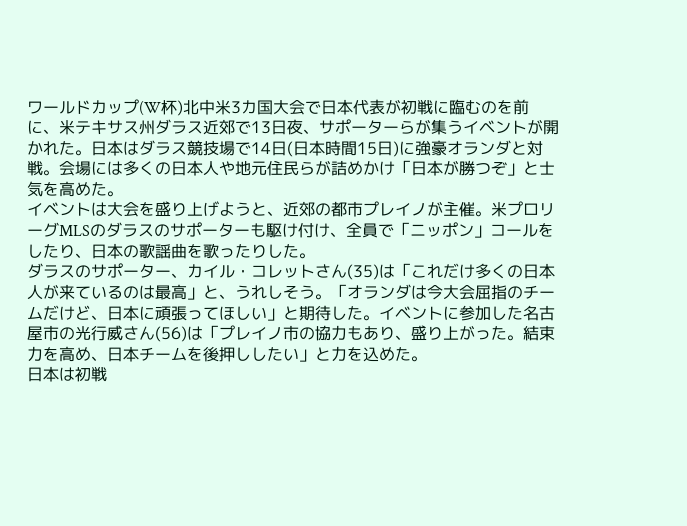ワールドカップ(W杯)北中米3カ国大会で日本代表が初戦に臨むのを前に、米テキサス州ダラス近郊で13日夜、サポーターらが集うイベントが開かれた。日本はダラス競技場で14日(日本時間15日)に強豪オランダと対戦。会場には多くの日本人や地元住民らが詰めかけ「日本が勝つぞ」と士気を高めた。
イベントは大会を盛り上げようと、近郊の都市プレイノが主催。米プロリーグMLSのダラスのサポーターも駆け付け、全員で「ニッポン」コールをしたり、日本の歌謡曲を歌ったりした。
ダラスのサポーター、カイル・コレットさん(35)は「これだけ多くの日本人が来ているのは最高」と、うれしそう。「オランダは今大会屈指のチームだけど、日本に頑張ってほしい」と期待した。イベントに参加した名古屋市の光行威さん(56)は「プレイノ市の協力もあり、盛り上がった。結束力を高め、日本チームを後押ししたい」と力を込めた。
日本は初戦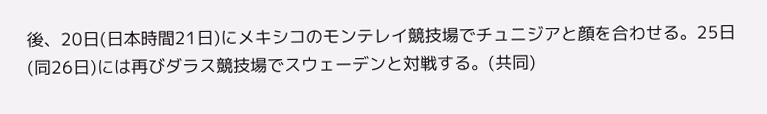後、20日(日本時間21日)にメキシコのモンテレイ競技場でチュニジアと顔を合わせる。25日(同26日)には再びダラス競技場でスウェーデンと対戦する。(共同)